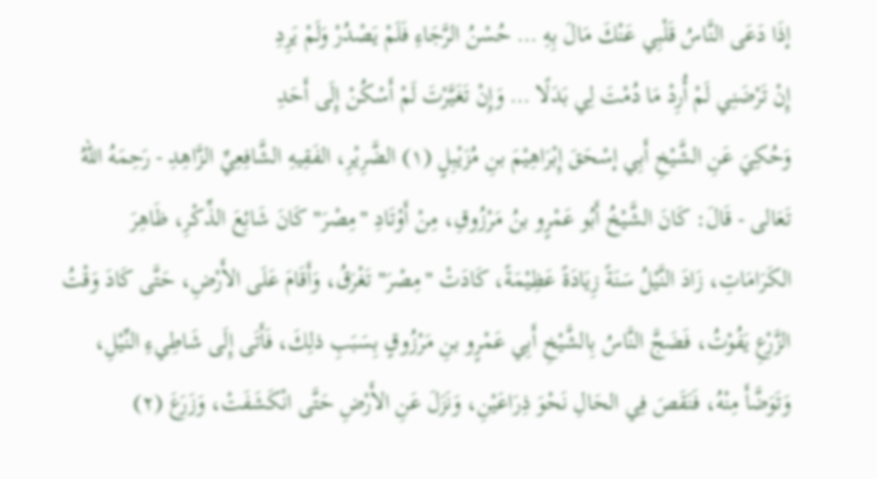إذَا دَعَى النَّاسُ قَلْبِي عَنْكَ مَالَ بِهِ … حُسْنُ الرَّجَاءِ فَلَمْ يَصْدُرْ وَلَمْ يَرِدِ
إِنْ تَرْضَنِي لَمْ أُرِدْ مَا دُمْتَ لِي بَدَلًا … وَإِنْ تَغَيَّرْتَ لَمْ أَسْكُنْ إِلَى أَحَدِ
وَحُكِيَ عَنِ الشَّيْخِ أَبِي إسْحَقَ إِبْرَاهِيْمَ بنِ مُزَيْبِلٍ (١) الضَّرِيْرِ، الفَقِيهِ الشَّافِعِيِّ الزَّاهِدِ - رَحِمَهُ اللهُ تَعَالى - قَالَ: كَانَ الشَّيْخُ أَبُو عَمْرٍو بنُ مَرْزُوقِ، مِنْ أَوْتَادِ "مِصْرَ" كَانَ شَائِعَ الذِّكْرِ، ظَاهِرَ الكَرَامَاتِ، زَادَ النَّيْلُ سَنَةً زِيَادَةً عَظِيْمَةً، كَادَتْ "مِصْرَ" تَغْرَقُ، وَأَقَامَ عَلَى الأَرْضِ، حَتَّى كَادَ وَقْتُ الزَّرْعِ يَفُوْتُ، فَضَجَّ النَّاسُ بِالشَّيْخِ أَبِي عَمْرٍو بنِ مَرْزُوقٍ بِسَبَبِ ذلِكَ، فَأَتَى إِلَى شَاطِيءِ النِّيْلِ، وَتَوَضَّأَ مِنْهُ، فَنَقَصَ فِي الحَالِ نَحْوَ ذِرَاعَيْنِ، وَنَزَلَ عَنِ الأَرْضِ حَتَّى انْكَشَفَتْ، وَزَرَعَ (٢)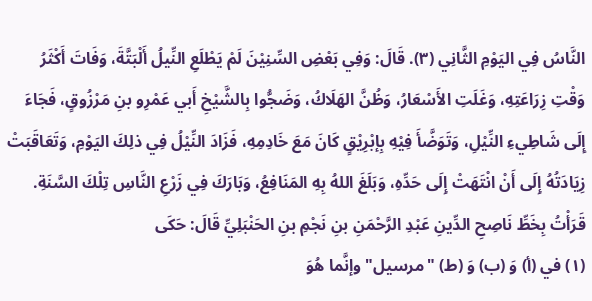النَّاسُ فِي اليَوْمِ الثَّانِي (٣). قَالَ: وَفِي بَعْضِ السِّنِيْنَ لَمْ يَطْلَعِ النِّيلُ أَلْبَتَّةَ، وَفَاتَ أَكْثَرُ وَقْتِ زِرَاعَتِهِ، وَغَلَتِ الأَسْعَارُ، وَظُنَّ الهَلَاكُ، وَضَجُّوا بِالشَّيْخِ أَبي عَمْرِو بنِ مَرْزُوقٍ، فَجَاءَ إِلَى شَاطِيءِ النِّيْلِ، وَتَوَضَّأَ فِيْهِ بِإبْرِيْقٍ كَانَ مَعَ خَادِمِهِ، فَزَادَ النِّيْلُ فِي ذلِكَ اليَوْمِ، وَتَعَاقَبَتْ زِيَادَتُهُ إِلَى أَنْ انْتَهَتْ إِلَى حَدِّهِ، وَبَلَغَ اللهُ بِهِ المَنَافِعُ، وَبَارَكَ فِي زَرْعِ النَّاسِ تِلْكَ السَّنَةِ.
قَرَأْتُ بِخَطِّ نَاصِحِ الدِّينِ عَبْدِ الرَّحْمَنِ بنِ نَجْمِ بنِ الحَنْبَلِيِّ قَالَ: حَكَى
(١) في (أ) وَ (ب) وَ (ط) "مرسيل" وإنَّما هُوَ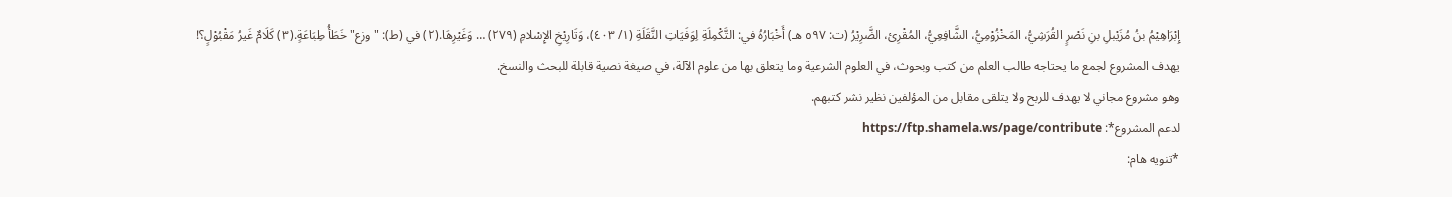إِبْرَاهِيْمُ بنُ مُزَيْبلِ بنِ نَصْرٍ القُرَشِيُّ، المَخْزُوْمِيُّ، الشَّافِعِيُّ، المُقْرِئ، الضَّرِيْرُ (ت: ٥٩٧ هـ) أَخْبَارُهُ في: التَّكْمِلَةِ لِوَفَيَاتِ النَّقَلَةِ (١/ ٤٠٣)، وَتَارِيْخِ الإِسْلامِ (٢٧٩) … وَغَيْرِهَا.(٢) في (ط): "وزع" خَطَأُ طِبَاعَةٍ.(٣) كَلَامٌ غَيرُ مَقْبُوْلٍ؟!
يهدف المشروع لجمع ما يحتاجه طالب العلم من كتب وبحوث، في العلوم الشرعية وما يتعلق بها من علوم الآلة، في صيغة نصية قابلة للبحث والنسخ.
وهو مشروع مجاني لا يهدف للربح ولا يتلقى مقابل من المؤلفين نظير نشر كتبهم.
لدعم المشروع*: https://ftp.shamela.ws/page/contribute
*تنويه هام: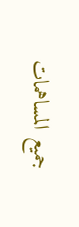جميع المساهمات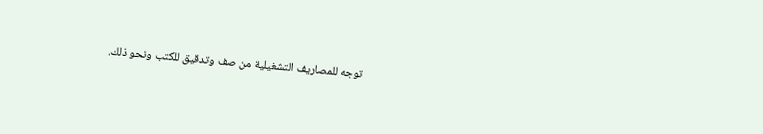توجه للمصاريف التشغيلية من صف وتدقيق للكتب ونحو ذلك.